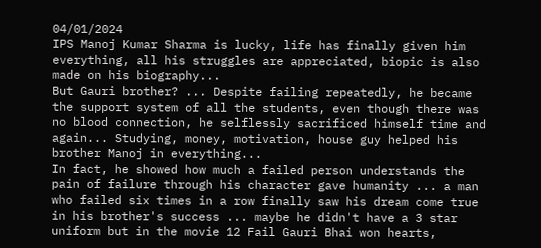04/01/2024
IPS Manoj Kumar Sharma is lucky, life has finally given him everything, all his struggles are appreciated, biopic is also made on his biography...
But Gauri brother? ... Despite failing repeatedly, he became the support system of all the students, even though there was no blood connection, he selflessly sacrificed himself time and again... Studying, money, motivation, house guy helped his brother Manoj in everything...
In fact, he showed how much a failed person understands the pain of failure through his character gave humanity ... a man who failed six times in a row finally saw his dream come true in his brother's success ... maybe he didn't have a 3 star uniform but in the movie 12 Fail Gauri Bhai won hearts,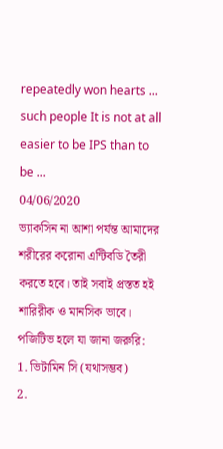repeatedly won hearts ... such people It is not at all easier to be IPS than to be ...
04/06/2020
ভ্যাকসিন না আশা পর্যন্ত আমাদের শরীরের করোনা এন্টিবডি তৈরী করতে হবে। তাই সবাই প্রস্তত হই শারিরীক ও মানসিক ভাবে।
পজিটিভ হলে যা জানা জরুরি:
1. ভিটামিন সি (যথাসম্ভব)
2.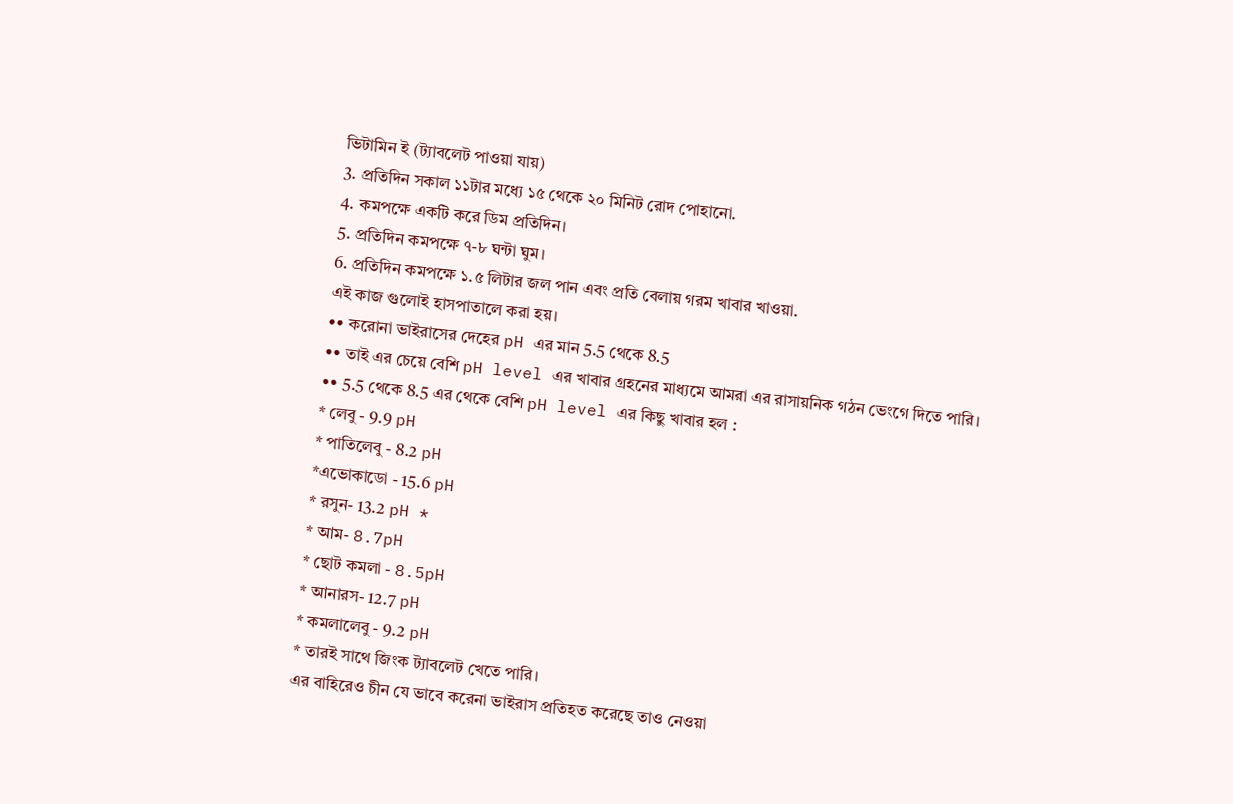ভিটামিন ই (ট্যাবলেট পাওয়া যায়)
3. প্রতিদিন সকাল ১১টার মধ্যে ১৫ থেকে ২০ মিনিট রোদ পোহানো.
4. কমপক্ষে একটি করে ডিম প্রতিদিন।
5. প্রতিদিন কমপক্ষে ৭-৮ ঘন্টা ঘুম।
6. প্রতিদিন কমপক্ষে ১.৫ লিটার জল পান এবং প্রতি বেলায় গরম খাবার খাওয়া.
এই কাজ গুলোই হাসপাতালে করা হয়।
•• করোনা ভাইরাসের দেহের pH এর মান 5.5 থেকে 8.5
•• তাই এর চেয়ে বেশি pH level এর খাবার গ্রহনের মাধ্যমে আমরা এর রাসায়নিক গঠন ভেংগে দিতে পারি।
•• 5.5 থেকে 8.5 এর থেকে বেশি pH level এর কিছু খাবার হল :
* লেবু - 9.9 pH
* পাতিলেবু - 8.2 pH
*এভোকাডো - 15.6 pH
* রসুন- 13.2 pH *
* আম- 8.7pH
* ছোট কমলা - 8.5pH
* আনারস- 12.7 pH
* কমলালেবু - 9.2 pH
* তারই সাথে জিংক ট্যাবলেট খেতে পারি।
এর বাহিরেও চীন যে ভাবে করেনা ভাইরাস প্রতিহত করেছে তাও নেওয়া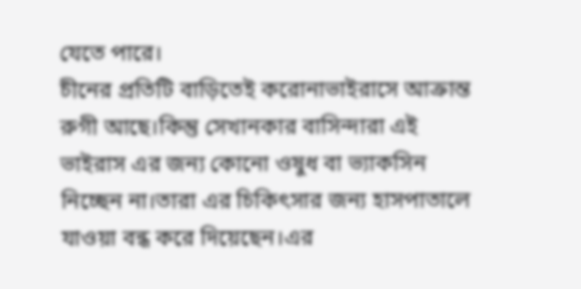যেতে পারে।
চীনের প্রতিটি বাড়িতেই করোনাভাইরাসে আক্রান্ত রুগী আছে।কিন্তু সেখানকার বাসিন্দারা এই ভাইরাস এর জন্য কোনো ওষুধ বা ভ্যাকসিন নিচ্ছেন না।তারা এর চিকিৎসার জন্য হাসপাতালে যাওয়া বন্ধ করে দিয়েছেন।এর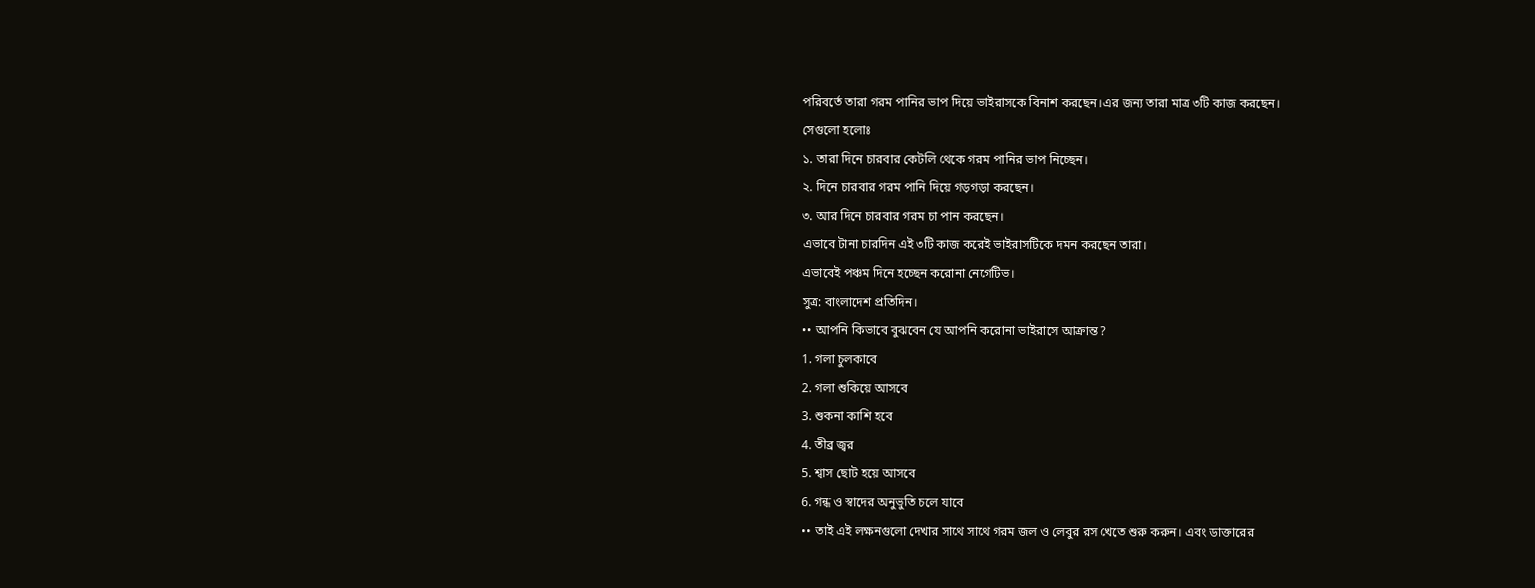পরিবর্তে তারা গরম পানির ভাপ দিয়ে ভাইরাসকে বিনাশ করছেন।এর জন্য তারা মাত্র ৩টি কাজ করছেন।
সেগুলো হলোঃ
১. তারা দিনে চারবার কেটলি থেকে গরম পানির ভাপ নিচ্ছেন।
২. দিনে চারবার গরম পানি দিয়ে গড়গড়া করছেন।
৩. আর দিনে চারবার গরম চা পান করছেন।
এভাবে টানা চারদিন এই ৩টি কাজ করেই ভাইরাসটিকে দমন করছেন তারা।
এভাবেই পঞ্চম দিনে হচ্ছেন করোনা নেগেটিভ।
সুত্র: বাংলাদেশ প্রতিদিন।
•• আপনি কিভাবে বুঝবেন যে আপনি করোনা ভাইরাসে আক্রান্ত?
1. গলা চুলকাবে
2. গলা শুকিয়ে আসবে
3. শুকনা কাশি হবে
4. তীব্র জ্বর
5. শ্বাস ছোট হয়ে আসবে
6. গন্ধ ও স্বাদের অনুভুতি চলে যাবে
•• তাই এই লক্ষনগুলো দেখার সাথে সাথে গরম জল ও লেবুর রস খেতে শুরু করুন। এবং ডাক্তারের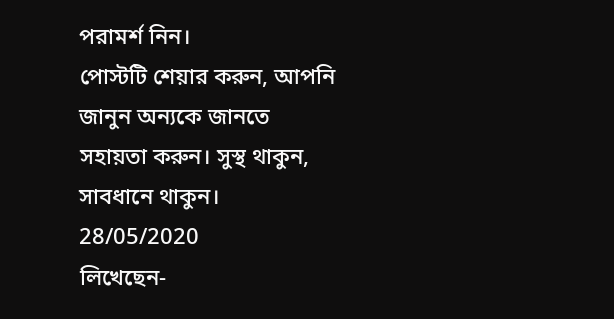পরামর্শ নিন।
পোস্টটি শেয়ার করুন, আপনি জানুন অন্যকে জানতে সহায়তা করুন। সুস্থ থাকুন, সাবধানে থাকুন।
28/05/2020
লিখেছেন-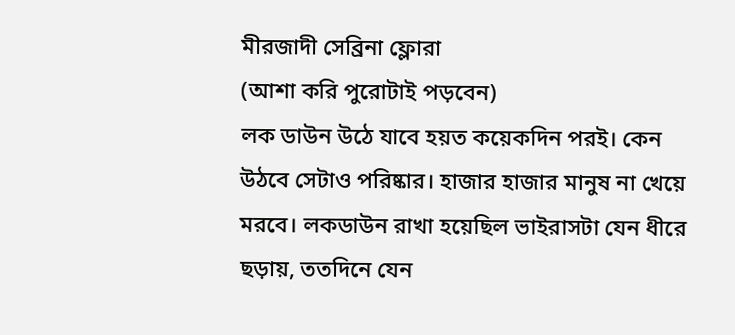মীরজাদী সেব্রিনা ফ্লোরা
(আশা করি পুরোটাই পড়বেন)
লক ডাউন উঠে যাবে হয়ত কয়েকদিন পরই। কেন উঠবে সেটাও পরিষ্কার। হাজার হাজার মানুষ না খেয়ে মরবে। লকডাউন রাখা হয়েছিল ভাইরাসটা যেন ধীরে ছড়ায়, ততদিনে যেন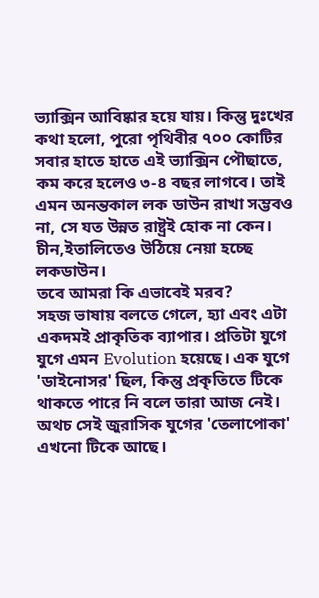ভ্যাক্সিন আবিষ্কার হয়ে যায়। কিন্তু দুঃখের কথা হলো, পুরো পৃথিবীর ৭০০ কোটির সবার হাতে হাতে এই ভ্যাক্সিন পৌছাতে, কম করে হলেও ৩-৪ বছর লাগবে। তাই এমন অনন্তকাল লক ডাউন রাখা সম্ভবও না, সে যত উন্নত রাষ্ট্রই হোক না কেন। চীন,ইতালিতেও উঠিয়ে নেয়া হচ্ছে লকডাউন।
তবে আমরা কি এভাবেই মরব?
সহজ ভাষায় বলতে গেলে, হ্যা এবং এটা একদমই প্রাকৃতিক ব্যাপার। প্রতিটা যুগে যুগে এমন Evolution হয়েছে। এক যুগে 'ডাইনোসর' ছিল, কিন্তু প্রকৃতিতে টিকে থাকতে পারে নি বলে তারা আজ নেই। অথচ সেই জুরাসিক যুগের 'তেলাপোকা' এখনো টিকে আছে।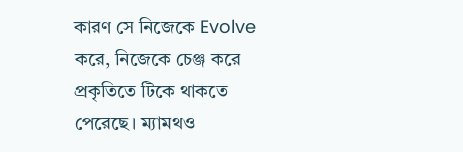কারণ সে নিজেকে Evolve করে, নিজেকে চেঞ্জ করে প্রকৃতিতে টিকে থাকতে পেরেছে। ম্যামথও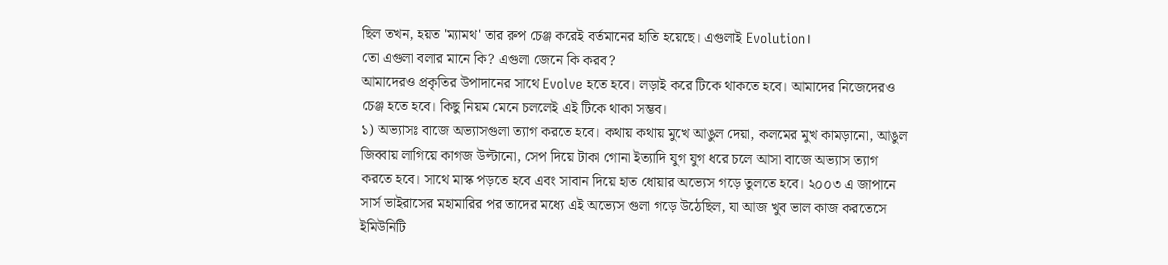ছিল তখন, হয়ত 'ম্যামথ' তার রুপ চেঞ্জ করেই বর্তমানের হাতি হয়েছে। এগুলাই Evolution।
তো এগুলা বলার মানে কি? এগুলা জেনে কি করব?
আমাদেরও প্রকৃতির উপাদানের সাথে Evolve হতে হবে। লড়াই করে টিকে থাকতে হবে। আমাদের নিজেদেরও চেঞ্জ হতে হবে। কিছু নিয়ম মেনে চললেই এই টিকে থাকা সম্ভব।
১) অভ্যাসঃ বাজে অভ্যাসগুলা ত্যাগ করতে হবে। কথায় কথায় মুখে আঙুল দেয়া, কলমের মুখ কামড়ানো, আঙুল জিব্বায় লাগিয়ে কাগজ উল্টানো, সেপ দিয়ে টাকা গোনা ইত্যাদি যুগ যুগ ধরে চলে আসা বাজে অভ্যাস ত্যাগ করতে হবে। সাথে মাস্ক পড়তে হবে এবং সাবান দিয়ে হাত ধোয়ার অভ্যেস গড়ে তুলতে হবে। ২০০৩ এ জাপানে সার্স ভাইরাসের মহামারির পর তাদের মধ্যে এই অভ্যেস গুলা গড়ে উঠেছিল, যা আজ খুব ভাল কাজ করতেসে ইমিউনিটি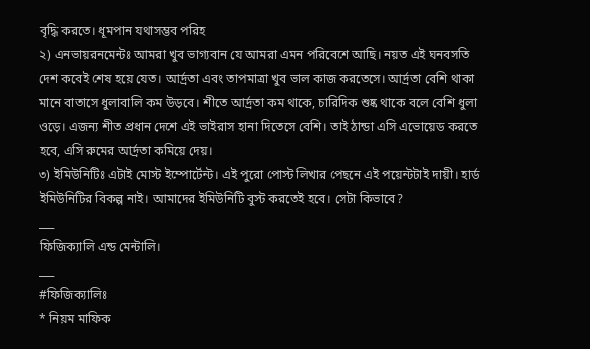বৃদ্ধি করতে। ধূমপান যথাসম্ভব পরিহ
২) এনভায়রনমেন্টঃ আমরা খুব ভাগ্যবান যে আমরা এমন পরিবেশে আছি। নয়ত এই ঘনবসতি দেশ কবেই শেষ হয়ে যেত। আর্দ্রতা এবং তাপমাত্রা খুব ভাল কাজ করতেসে। আর্দ্রতা বেশি থাকা মানে বাতাসে ধুলাবালি কম উড়বে। শীতে আর্দ্রতা কম থাকে, চারিদিক শুষ্ক থাকে বলে বেশি ধুলা ওড়ে। এজন্য শীত প্রধান দেশে এই ভাইরাস হানা দিতেসে বেশি। তাই ঠান্ডা এসি এভোয়েড করতে হবে, এসি রুমের আর্দ্রতা কমিয়ে দেয়।
৩) ইমিউনিটিঃ এটাই মোস্ট ইম্পোর্টেন্ট। এই পুরো পোস্ট লিখার পেছনে এই পয়েন্টটাই দায়ী। হার্ড ইমিউনিটির বিকল্প নাই। আমাদের ইমিউনিটি বুস্ট করতেই হবে। সেটা কিভাবে?
___
ফিজিক্যালি এন্ড মেন্টালি।
___
#ফিজিক্যালিঃ
* নিয়ম মাফিক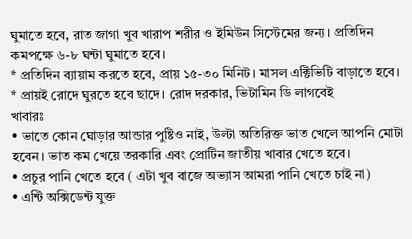ঘুমাতে হবে, রাত জাগা খুব খারাপ শরীর ও ইমিউন সিস্টেমের জন্য। প্রতিদিন কমপক্ষে ৬-৮ ঘন্টা ঘুমাতে হবে।
* প্রতিদিন ব্যায়াম করতে হবে, প্রায় ১৫-৩০ মিনিট। মাসল এক্টিভিটি বাড়াতে হবে।
* প্রায়ই রোদে ঘুরতে হবে ছাদে। রোদ দরকার, ভিটামিন ডি লাগবেই
খাবারঃ
• ভাতে কোন ঘোড়ার আন্ডার পুষ্টিও নাই, উল্টা অতিরিক্ত ভাত খেলে আপনি মোটা হবেন। ভাত কম খেয়ে তরকারি এবং প্রোটিন জাতীয় খাবার খেতে হবে।
• প্রচুর পানি খেতে হবে ( এটা খুব বাজে অভ্যাস আমরা পানি খেতে চাই না)
• এন্টি অক্সিডেন্ট যুক্ত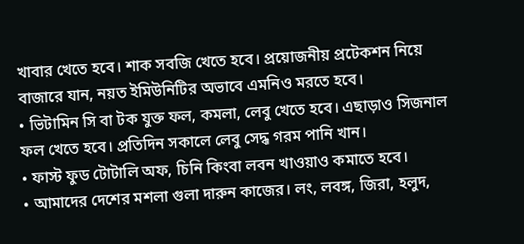খাবার খেতে হবে। শাক সবজি খেতে হবে। প্রয়োজনীয় প্রটেকশন নিয়ে বাজারে যান, নয়ত ইমিউনিটির অভাবে এমনিও মরতে হবে।
• ভিটামিন সি বা টক যুক্ত ফল, কমলা, লেবু খেতে হবে। এছাড়াও সিজনাল ফল খেতে হবে। প্রতিদিন সকালে লেবু সেদ্ধ গরম পানি খান।
• ফাস্ট ফুড টোটালি অফ, চিনি কিংবা লবন খাওয়াও কমাতে হবে।
• আমাদের দেশের মশলা গুলা দারুন কাজের। লং, লবঙ্গ, জিরা, হলুদ,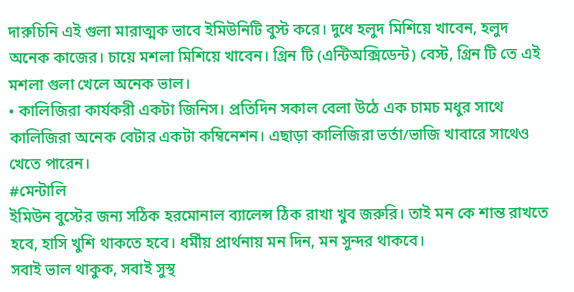দারুচিনি এই গুলা মারাত্মক ভাবে ইমিউনিটি বুস্ট করে। দুধে হলুদ মিশিয়ে খাবেন, হলুদ অনেক কাজের। চায়ে মশলা মিশিয়ে খাবেন। গ্রিন টি (এন্টিঅক্সিডেন্ট) বেস্ট, গ্রিন টি তে এই মশলা গুলা খেলে অনেক ভাল।
• কালিজিরা কার্যকরী একটা জিনিস। প্রতিদিন সকাল বেলা উঠে এক চামচ মধুর সাথে কালিজিরা অনেক বেটার একটা কম্বিনেশন। এছাড়া কালিজিরা ভর্তা/ভাজি খাবারে সাথেও খেতে পারেন।
#মেন্টালি
ইমিউন বুস্টের জন্য সঠিক হরমোনাল ব্যালেন্স ঠিক রাখা খুব জরুরি। তাই মন কে শান্ত রাখতে হবে, হাসি খুশি থাকতে হবে। ধর্মীয় প্রার্থনায় মন দিন, মন সুন্দর থাকবে।
সবাই ভাল থাকুক, সবাই সুস্থ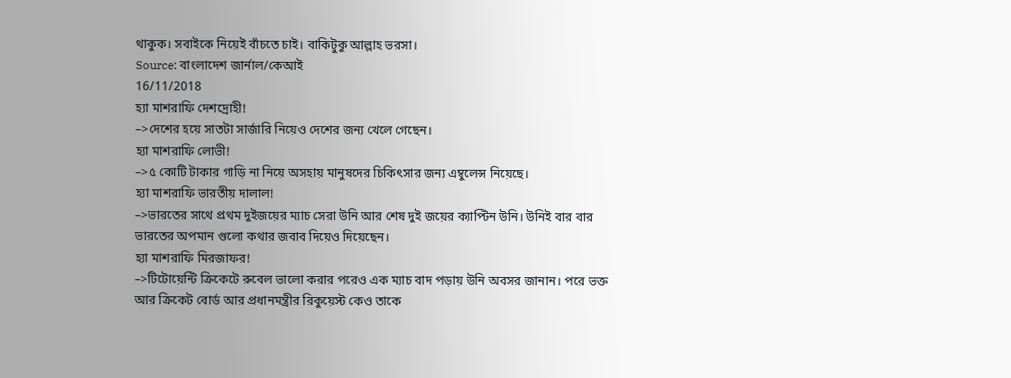থাকুক। সবাইকে নিয়েই বাঁচতে চাই। বাকিটুকু আল্লাহ ভরসা।
Source: বাংলাদেশ জার্নাল/কেআই
16/11/2018
হ্যা মাশরাফি দেশদ্রোহী!
–>দেশের হয়ে সাতটা সার্জারি নিয়েও দেশের জন্য খেলে গেছেন।
হ্যা মাশরাফি লোভী!
–>৫ কোটি টাকার গাড়ি না নিয়ে অসহায় মানুষদের চিকিৎসার জন্য এম্বুলেন্স নিয়েছে।
হ্যা মাশরাফি ভারতীয় দালাল!
–>ভারতের সাথে প্রথম দুইজয়ের ম্যাচ সেরা উনি আর শেষ দুই জয়ের ক্যাপ্টিন উনি। উনিই বার বার ভারতের অপমান গুলো কথার জবাব দিয়েও দিয়েছেন।
হ্যা মাশরাফি মিরজাফর!
–>টিটোয়েন্টি ক্রিকেটে রুবেল ভালো করার পরেও এক ম্যাচ বাদ পড়ায় উনি অবসর জানান। পরে ভক্ত আর ক্রিকেট বোর্ড আর প্রধানমন্ত্রীর রিকুয়েস্ট কেও তাকে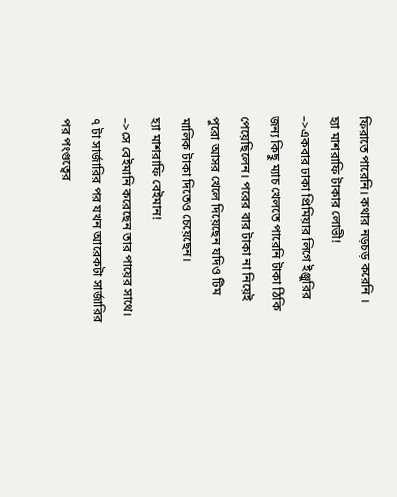ফিরাতে পারেনি। কথার নড়চড় করেনি ।
হ্যা মাশরাফি টাকার লোভী!
–>একবার ঢাকা প্রিমিয়ার লিগে ইঞ্জুরির জন্য কিছু ম্যাচ খেলতে পারেনি টাকা ঠিকি পেয়েছিলেন। পরের বার টাকা না নিয়েই পুরো আসর খেলে দিয়েছেন যদিও টিম মালিক টাকা দিতেও চেয়েছেন।
হ্যা মাশরাফি বেইমান!
–>সে বেইমানি করেছেন তার পায়ের সাথে। ৭ টা সার্জারির পর যখন আরেকটা সার্জারির পর পংগুত্বের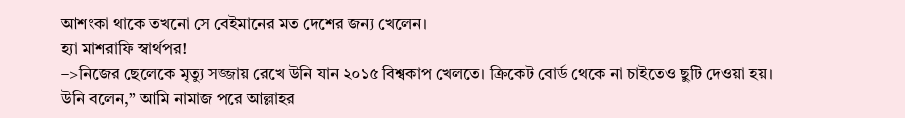আশংকা থাকে তখনো সে বেইমানের মত দেশের জন্য খেলেন।
হ্যা মাশরাফি স্বার্থপর!
–>নিজের ছেলেকে মৃত্যু সজ্জায় রেখে উনি যান ২০১৫ বিশ্বকাপ খেলতে। ক্রিকেট বোর্ড থেকে না চাইতেও ছুটি দেওয়া হয়। উনি বলেন,” আমি নামাজ পরে আল্লাহর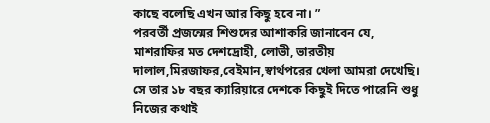কাছে বলেছি এখন আর কিছু হবে না। ”
পরবর্তী প্রজন্মের শিশুদের আশাকরি জানাবেন যে, মাশরাফির মত দেশদ্রোহী, লোভী, ভারতীয় দালাল,মিরজাফর,বেইমান,স্বার্থপরের খেলা আমরা দেখেছি। সে তার ১৮ বছর ক্যারিয়ারে দেশকে কিছুই দিতে পারেনি শুধু নিজের কথাই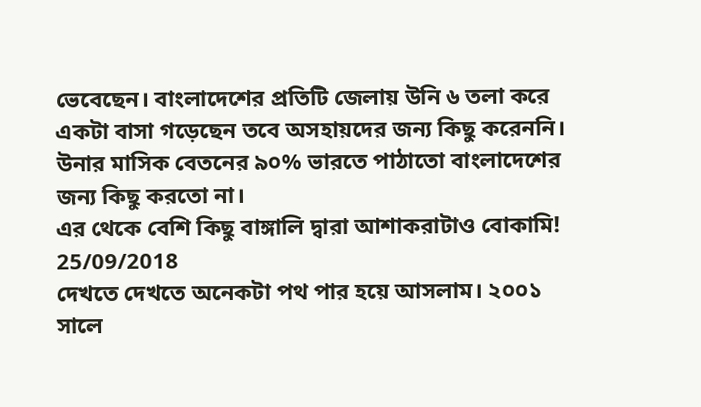ভেবেছেন। বাংলাদেশের প্রতিটি জেলায় উনি ৬ তলা করে একটা বাসা গড়েছেন তবে অসহায়দের জন্য কিছু করেননি। উনার মাসিক বেতনের ৯০% ভারতে পাঠাতো বাংলাদেশের জন্য কিছু করতো না।
এর থেকে বেশি কিছু বাঙ্গালি দ্বারা আশাকরাটাও বোকামি!
25/09/2018
দেখতে দেখতে অনেকটা পথ পার হয়ে আসলাম। ২০০১ সালে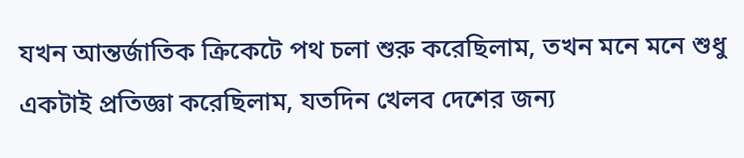যখন আন্তর্জাতিক ক্রিকেটে পথ চলা শুরু করেছিলাম, তখন মনে মনে শুধু একটাই প্রতিজ্ঞা করেছিলাম, যতদিন খেলব দেশের জন্য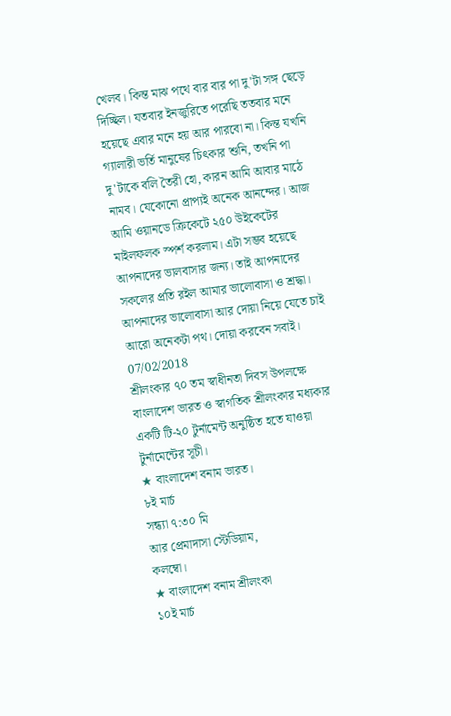খেলব। কিন্ত মাঝ পথে বার বার পা দু'টা সঙ্গ ছেড়ে দিচ্ছিল। যতবার ইনজুরিতে পরেছি ততবার মনে হয়েছে এবার মনে হয় আর পারবো না। কিন্ত যখনি গ্যালারী ভর্তি মানুষের চিৎকার শুনি, তখনি পা দু'টাকে বলি তৈরী হো, কারন আমি আবার মাঠে নামব। যেকোনো প্রাপ্যই অনেক আনন্দের। আজ আমি ওয়ানডে ক্রিকেটে ২৫০ উইকেটের মাইলফলক স্পর্শ করলাম। এটা সম্ভব হয়েছে আপনাদের ভালবাসার জন্য। তাই আপনাদের সকলের প্রতি রইল আমার ভালোবাসা ও শ্রদ্ধা। আপনাদের ভালোবাসা আর দোয়া নিয়ে যেতে চাই আরো অনেকটা পথ। দোয়া করবেন সবাই।
07/02/2018
শ্রীলংকার ৭০ তম স্বাধীনতা দিবস উপলক্ষে বাংলাদেশ ভারত ও স্বাগতিক শ্রীলংকার মধ্যকার একটি টি-২০ টুর্নামেন্ট অনুষ্ঠিত হতে যাওয়া টুর্নামেন্টের সূচী।
★ বাংলাদেশ বনাম ভারত।
৮ই মার্চ
সন্ধ্যা ৭:৩০ মি
আর প্রেমাদাসা স্টেডিয়াম,
কলম্বো।
★ বাংলাদেশ বনাম শ্রীলংকা
১০ই মার্চ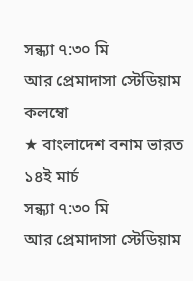সন্ধ্যা ৭:৩০ মি
আর প্রেমাদাসা স্টেডিয়াম
কলম্বো
★ বাংলাদেশ বনাম ভারত
১৪ই মার্চ
সন্ধ্যা ৭:৩০ মি
আর প্রেমাদাসা স্টেডিয়াম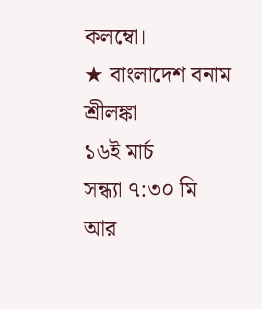কলম্বো।
★ বাংলাদেশ বনাম শ্রীলঙ্কা
১৬ই মার্চ
সন্ধ্যা ৭:৩০ মি
আর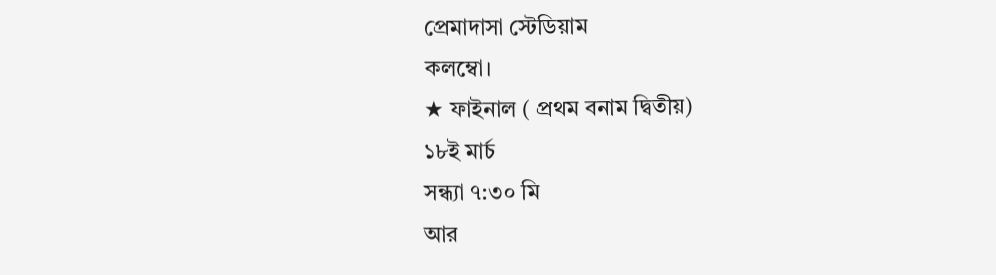প্রেমাদাসা স্টেডিয়াম
কলম্বো।
★ ফাইনাল ( প্রথম বনাম দ্বিতীয়)
১৮ই মার্চ
সন্ধ্যা ৭:৩০ মি
আর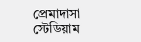প্রেমাদাসা স্টেডিয়াম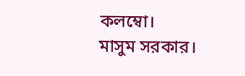কলম্বো।
মাসুম সরকার।